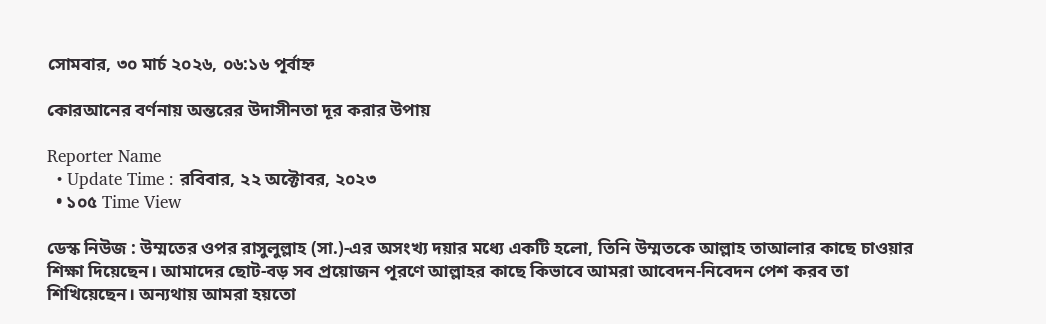সোমবার, ৩০ মার্চ ২০২৬, ০৬:১৬ পূর্বাহ্ন

কোরআনের বর্ণনায় অন্তরের উদাসীনতা দূর করার উপায়

Reporter Name
  • Update Time : রবিবার, ২২ অক্টোবর, ২০২৩
  • ১০৫ Time View

ডেস্ক নিউজ : উম্মতের ওপর রাসুলুল্লাহ (সা.)-এর অসংখ্য দয়ার মধ্যে একটি হলো, তিনি উম্মতকে আল্লাহ তাআলার কাছে চাওয়ার শিক্ষা দিয়েছেন। আমাদের ছোট-বড় সব প্রয়োজন পূরণে আল্লাহর কাছে কিভাবে আমরা আবেদন-নিবেদন পেশ করব তা শিখিয়েছেন। অন্যথায় আমরা হয়তো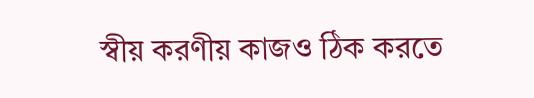স্বীয় করণীয় কাজও ঠিক করতে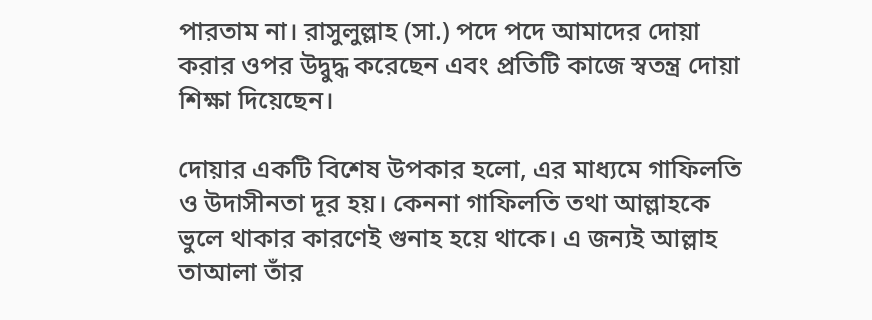পারতাম না। রাসুলুল্লাহ (সা.) পদে পদে আমাদের দোয়া করার ওপর উদ্বুদ্ধ করেছেন এবং প্রতিটি কাজে স্বতন্ত্র দোয়া শিক্ষা দিয়েছেন।

দোয়ার একটি বিশেষ উপকার হলো, এর মাধ্যমে গাফিলতি ও উদাসীনতা দূর হয়। কেননা গাফিলতি তথা আল্লাহকে ভুলে থাকার কারণেই গুনাহ হয়ে থাকে। এ জন্যই আল্লাহ তাআলা তাঁর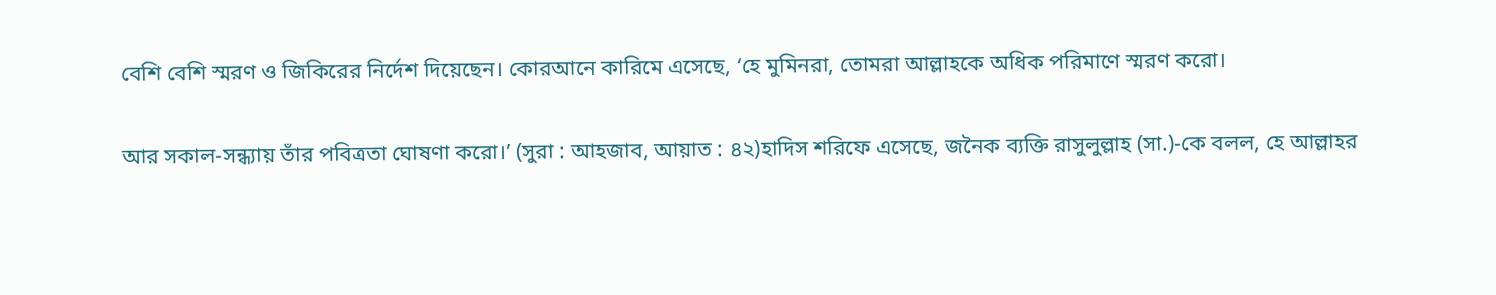বেশি বেশি স্মরণ ও জিকিরের নির্দেশ দিয়েছেন। কোরআনে কারিমে এসেছে, ‘হে মুমিনরা, তোমরা আল্লাহকে অধিক পরিমাণে স্মরণ করো।

আর সকাল-সন্ধ্যায় তাঁর পবিত্রতা ঘোষণা করো।’ (সুরা : আহজাব, আয়াত : ৪২)হাদিস শরিফে এসেছে, জনৈক ব্যক্তি রাসুলুল্লাহ (সা.)-কে বলল, হে আল্লাহর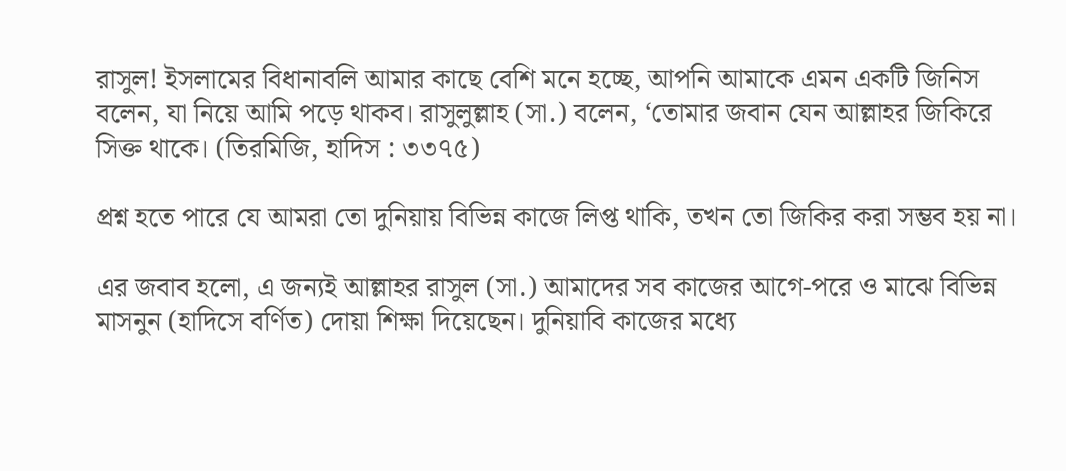রাসুল! ইসলামের বিধানাবলি আমার কাছে বেশি মনে হচ্ছে, আপনি আমাকে এমন একটি জিনিস বলেন, যা নিয়ে আমি পড়ে থাকব। রাসুলুল্লাহ (সা.) বলেন, ‘তোমার জবান যেন আল্লাহর জিকিরে সিক্ত থাকে। (তিরমিজি, হাদিস : ৩৩৭৫)

প্রশ্ন হতে পারে যে আমরা তো দুনিয়ায় বিভিন্ন কাজে লিপ্ত থাকি, তখন তো জিকির করা সম্ভব হয় না।

এর জবাব হলো, এ জন্যই আল্লাহর রাসুল (সা.) আমাদের সব কাজের আগে-পরে ও মাঝে বিভিন্ন মাসনুন (হাদিসে বর্ণিত) দোয়া শিক্ষা দিয়েছেন। দুনিয়াবি কাজের মধ্যে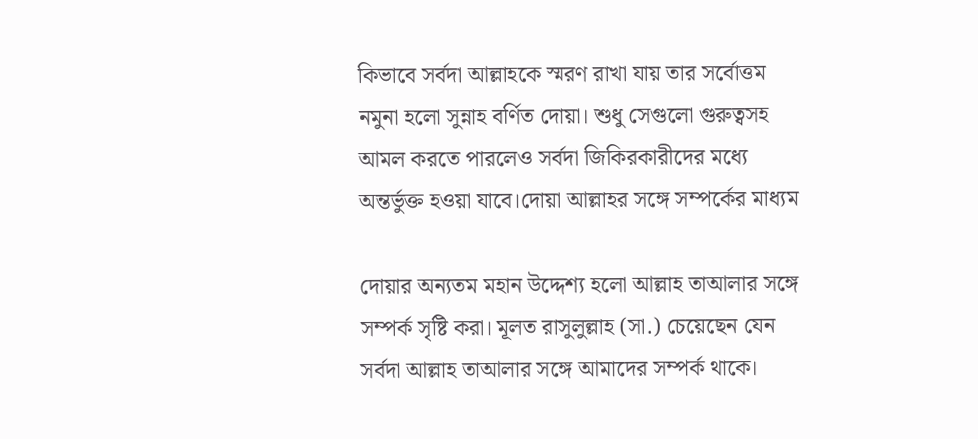কিভাবে সর্বদা আল্লাহকে স্মরণ রাখা যায় তার সর্বোত্তম নমুনা হলো সুন্নাহ বর্ণিত দোয়া। শুধু সেগুলো গুরুত্বসহ আমল করতে পারলেও সর্বদা জিকিরকারীদের মধ্যে অন্তর্ভুক্ত হওয়া যাবে।দোয়া আল্লাহর সঙ্গে সম্পর্কের মাধ্যম

দোয়ার অন্যতম মহান উদ্দেশ্য হলো আল্লাহ তাআলার সঙ্গে সম্পর্ক সৃষ্টি করা। মূলত রাসুলুল্লাহ (সা.) চেয়েছেন যেন সর্বদা আল্লাহ তাআলার সঙ্গে আমাদের সম্পর্ক থাকে।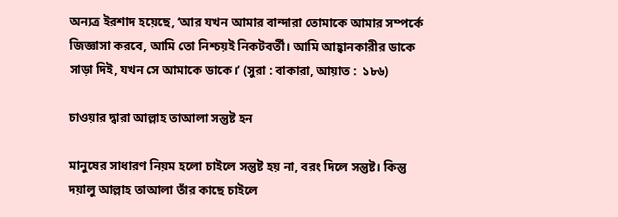অন্যত্র ইরশাদ হয়েছে, ‘আর যখন আমার বান্দারা তোমাকে আমার সম্পর্কে জিজ্ঞাসা করবে, আমি তো নিশ্চয়ই নিকটবর্তী। আমি আহ্বানকারীর ডাকে সাড়া দিই, যখন সে আমাকে ডাকে।’ (সুরা : বাকারা, আয়াত :  ১৮৬)

চাওয়ার দ্বারা আল্লাহ তাআলা সন্তুষ্ট হন

মানুষের সাধারণ নিয়ম হলো চাইলে সন্তুষ্ট হয় না, বরং দিলে সন্তুষ্ট। কিন্তু দয়ালু আল্লাহ তাআলা তাঁর কাছে চাইলে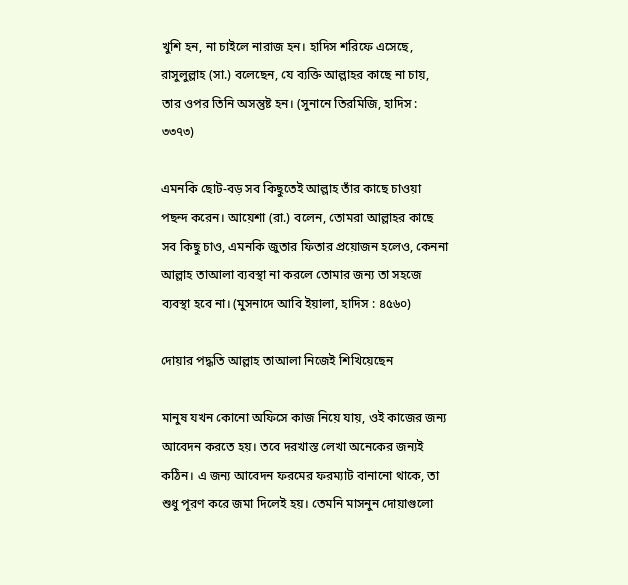খুশি হন, না চাইলে নারাজ হন। হাদিস শরিফে এসেছে, রাসুলুল্লাহ (সা.) বলেছেন, যে ব্যক্তি আল্লাহর কাছে না চায়, তার ওপর তিনি অসন্তুষ্ট হন। (সুনানে তিরমিজি, হাদিস : ৩৩৭৩)

এমনকি ছোট-বড় সব কিছুতেই আল্লাহ তাঁর কাছে চাওয়া পছন্দ করেন। আয়েশা (রা.) বলেন, তোমরা আল্লাহর কাছে সব কিছু চাও, এমনকি জুতার ফিতার প্রয়োজন হলেও, কেননা আল্লাহ তাআলা ব্যবস্থা না করলে তোমার জন্য তা সহজে ব্যবস্থা হবে না। (মুসনাদে আবি ইয়ালা, হাদিস : ৪৫৬০)

দোয়ার পদ্ধতি আল্লাহ তাআলা নিজেই শিখিয়েছেন

মানুষ যখন কোনো অফিসে কাজ নিয়ে যায়, ওই কাজের জন্য আবেদন করতে হয়। তবে দরখাস্ত লেখা অনেকের জন্যই কঠিন। এ জন্য আবেদন ফরমের ফরম্যাট বানানো থাকে, তা শুধু পূরণ করে জমা দিলেই হয়। তেমনি মাসনুন দোয়াগুলো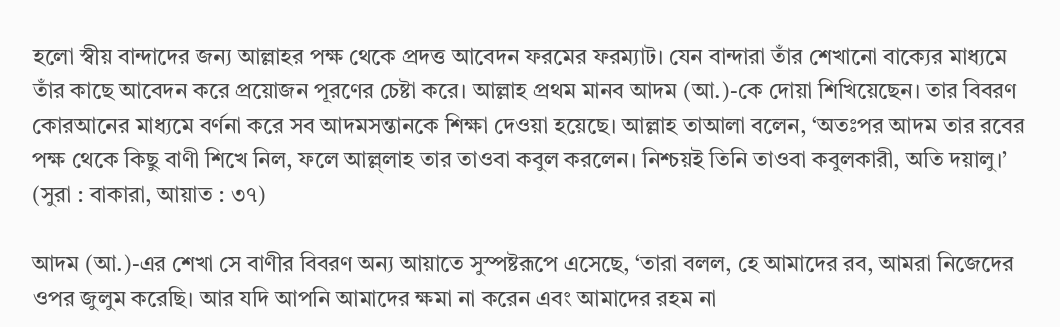হলো স্বীয় বান্দাদের জন্য আল্লাহর পক্ষ থেকে প্রদত্ত আবেদন ফরমের ফরম্যাট। যেন বান্দারা তাঁর শেখানো বাক্যের মাধ্যমে তাঁর কাছে আবেদন করে প্রয়োজন পূরণের চেষ্টা করে। আল্লাহ প্রথম মানব আদম (আ.)-কে দোয়া শিখিয়েছেন। তার বিবরণ কোরআনের মাধ্যমে বর্ণনা করে সব আদমসন্তানকে শিক্ষা দেওয়া হয়েছে। আল্লাহ তাআলা বলেন, ‘অতঃপর আদম তার রবের পক্ষ থেকে কিছু বাণী শিখে নিল, ফলে আল্ল্লাহ তার তাওবা কবুল করলেন। নিশ্চয়ই তিনি তাওবা কবুলকারী, অতি দয়ালু।’ (সুরা : বাকারা, আয়াত : ৩৭)

আদম (আ.)-এর শেখা সে বাণীর বিবরণ অন্য আয়াতে সুস্পষ্টরূপে এসেছে, ‘তারা বলল, হে আমাদের রব, আমরা নিজেদের ওপর জুলুম করেছি। আর যদি আপনি আমাদের ক্ষমা না করেন এবং আমাদের রহম না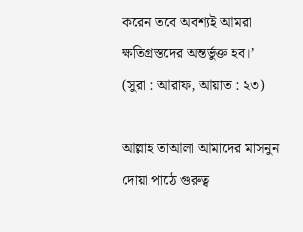করেন তবে অবশ্যই আমরা ক্ষতিগ্রস্তদের অন্তর্ভুক্ত হব।’ (সুরা : আরাফ, আয়াত : ২৩)

আল্লাহ তাআলা আমাদের মাসনুন দোয়া পাঠে গুরুত্ব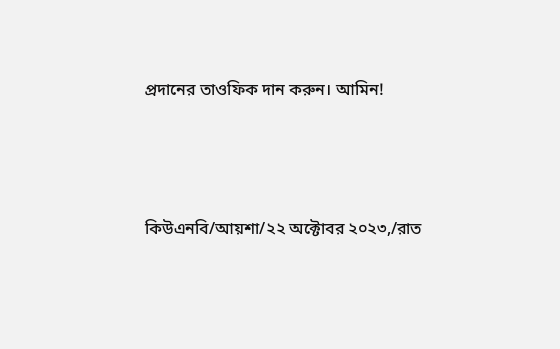প্রদানের তাওফিক দান করুন। আমিন!





কিউএনবি/আয়শা/২২ অক্টোবর ২০২৩,/রাত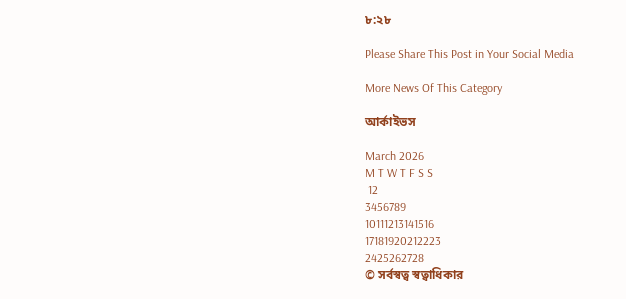৮:২৮

Please Share This Post in Your Social Media

More News Of This Category

আর্কাইভস

March 2026
M T W T F S S
 12
3456789
10111213141516
17181920212223
2425262728
© সর্বস্বত্ব স্বত্বাধিকার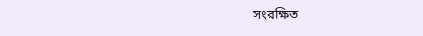সংরক্ষিত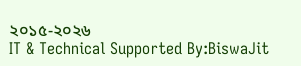২০১৫-২০২৬
IT & Technical Supported By:BiswaJit